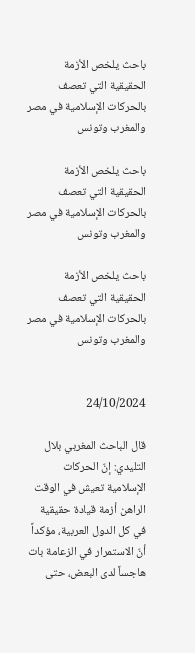باحث يلخص الأزمة الحقيقية التي تعصف بالحركات الإسلامية في مصر والمغرب وتونس

باحث يلخص الأزمة الحقيقية التي تعصف بالحركات الإسلامية في مصر والمغرب وتونس

باحث يلخص الأزمة الحقيقية التي تعصف بالحركات الإسلامية في مصر والمغرب وتونس


24/10/2024

قال الباحث المغربي بلال التليدي: إنّ الحركات الإسلامية تعيش في الوقت الراهن أزمة قيادة حقيقية في كل الدول العربية، مؤكداً أنّ الاستمرار في الزعامة بات هاجساً لدى البعض، حتى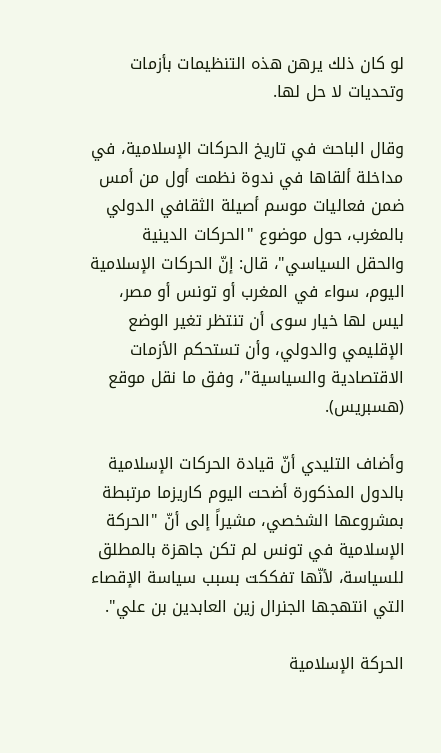لو كان ذلك يرهن هذه التنظيمات بأزمات وتحديات لا حل لها.

وقال الباحث في تاريخ الحركات الإسلامية، في مداخلة ألقاها في ندوة نظمت أول من أمس ضمن فعاليات موسم أصيلة الثقافي الدولي بالمغرب، حول موضوع "الحركات الدينية والحقل السياسي"، قال: إنّ الحركات الإسلامية اليوم، سواء في المغرب أو تونس أو مصر، ليس لها خيار سوى أن تنتظر تغير الوضع الإقليمي والدولي، وأن تستحكم الأزمات الاقتصادية والسياسية"، وفق ما نقل موقع (هسبريس).

وأضاف التليدي أنّ قيادة الحركات الإسلامية بالدول المذكورة أضحت اليوم كاريزما مرتبطة بمشروعها الشخصي، مشيراً إلى أنّ "الحركة الإسلامية في تونس لم تكن جاهزة بالمطلق للسياسة، لأنّها تفككت بسبب سياسة الإقصاء التي انتهجها الجنرال زين العابدين بن علي".

الحركة الإسلامية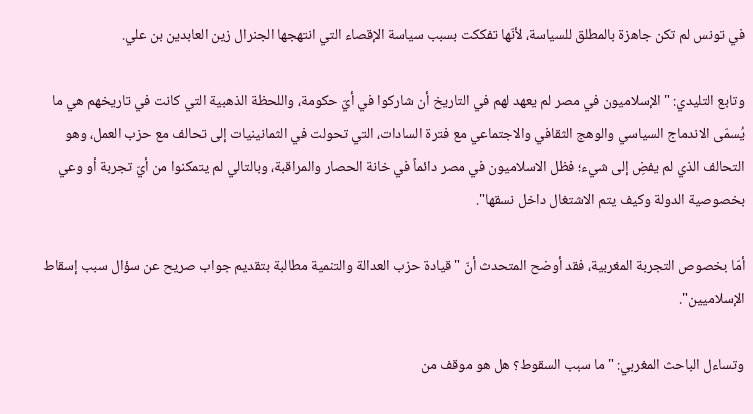في تونس لم تكن جاهزة بالمطلق للسياسة، لأنّها تفككت بسبب سياسة الإقصاء التي انتهجها الجنرال زين العابدين بن علي.

وتابع التليدي: "الإسلاميون في مصر لم يعهد لهم في التاريخ أن شاركوا في أيّ حكومة، واللحظة الذهبية التي كانت في تاريخهم هي ما يُسمّى الاندماج السياسي والوهج الثقافي والاجتماعي مع فترة السادات، التي تحولت في الثمانينيات إلى تحالف مع حزب العمل، وهو التحالف الذي لم يفضِ إلى شيء؛ فظل الاسلاميون في مصر دائماً في خانة الحصار والمراقبة، وبالتالي لم يتمكنوا من أيّ تجربة أو وعي بخصوصية الدولة وكيف يتم الاشتغال داخل نسقها".

أمّا بخصوص التجربة المغربية، فقد أوضح المتحدث أنّ "قيادة حزب العدالة والتنمية مطالبة بتقديم جواب صريح عن سؤال سبب إسقاط الإسلاميين".

وتساءل الباحث المغربي: "ما سبب السقوط؟ هل هو موقف من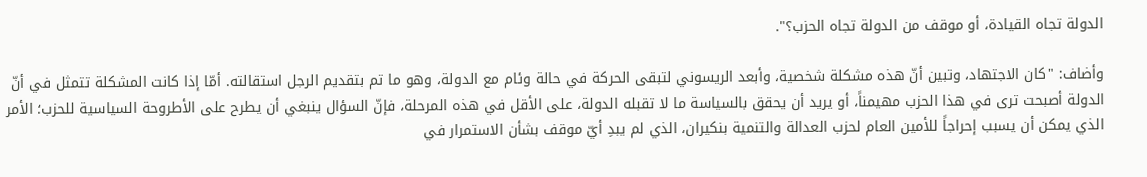الدولة تجاه القيادة، أو موقف من الدولة تجاه الحزب؟".

وأضاف: "كان الاجتهاد، وتبين أنّ هذه مشكلة شخصية، وأبعد الريسوني لتبقى الحركة في حالة وئام مع الدولة، وهو ما تم بتقديم الرجل استقالته. أمّا إذا كانت المشكلة تتمثل في أنّ الدولة أصبحت ترى في هذا الحزب مهيمناً، أو يريد أن يحقق بالسياسة ما لا تقبله الدولة، على الأقل في هذه المرحلة، فإنّ السؤال ينبغي أن يطرح على الأطروحة السياسية للحزب؛ الأمر الذي يمكن أن يسبب إحراجاً للأمين العام لحزب العدالة والتنمية بنكيران، الذي لم يبدِ أيّ موقف بشأن الاستمرار في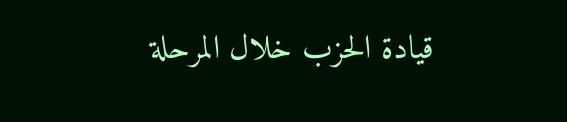قيادة الحزب خلال المرحلة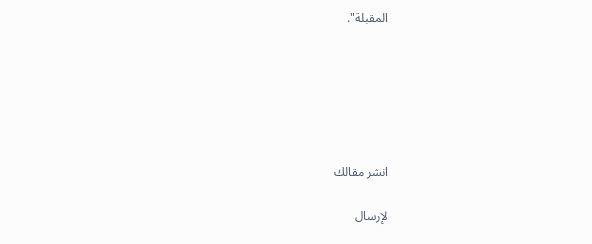المقبلة".






انشر مقالك

لإرسال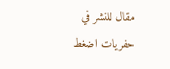مقال للنشر في حفريات اضغط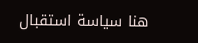هنا سياسة استقبال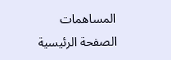المساهمات
الصفحة الرئيسية